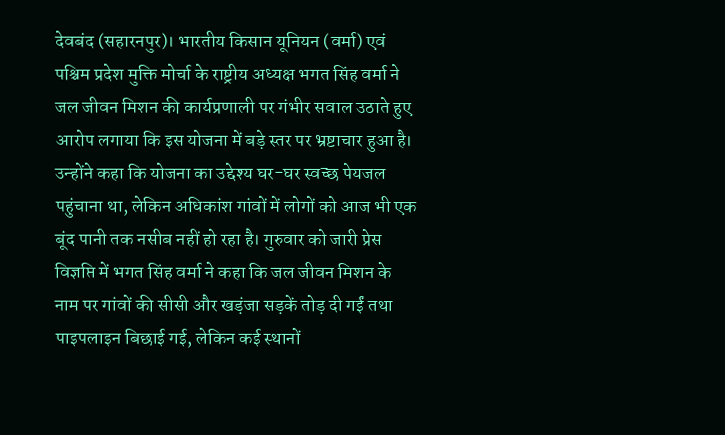देवबंद (सहारनपुर)। भारतीय किसान यूनियन (वर्मा) एवं पश्चिम प्रदेश मुक्ति मोर्चा के राष्ट्रीय अध्यक्ष भगत सिंह वर्मा ने जल जीवन मिशन की कार्यप्रणाली पर गंभीर सवाल उठाते हुए आरोप लगाया कि इस योजना में बड़े स्तर पर भ्रष्टाचार हुआ है। उन्होंने कहा कि योजना का उद्देश्य घर-घर स्वच्छ पेयजल पहुंचाना था, लेकिन अधिकांश गांवों में लोगों को आज भी एक बूंद पानी तक नसीब नहीं हो रहा है। गुरुवार को जारी प्रेस विज्ञप्ति में भगत सिंह वर्मा ने कहा कि जल जीवन मिशन के नाम पर गांवों की सीसी और खड़ंजा सड़कें तोड़ दी गईं तथा पाइपलाइन बिछाई गई, लेकिन कई स्थानों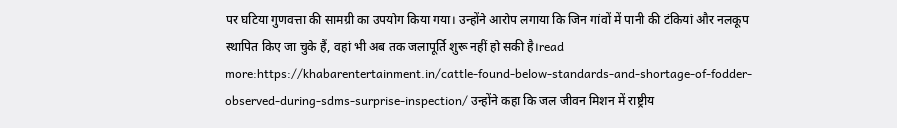पर घटिया गुणवत्ता की सामग्री का उपयोग किया गया। उन्होंने आरोप लगाया कि जिन गांवों में पानी की टंकियां और नलकूप स्थापित किए जा चुके हैं, वहां भी अब तक जलापूर्ति शुरू नहीं हो सकी है।read more:https://khabarentertainment.in/cattle-found-below-standards-and-shortage-of-fodder-observed-during-sdms-surprise-inspection/ उन्होंने कहा कि जल जीवन मिशन में राष्ट्रीय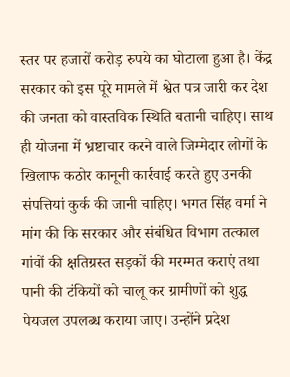स्तर पर हजारों करोड़ रुपये का घोटाला हुआ है। केंद्र सरकार को इस पूरे मामले में श्वेत पत्र जारी कर देश की जनता को वास्तविक स्थिति बतानी चाहिए। साथ ही योजना में भ्रष्टाचार करने वाले जिम्मेदार लोगों के खिलाफ कठोर कानूनी कार्रवाई करते हुए उनकी संपत्तियां कुर्क की जानी चाहिए। भगत सिंह वर्मा ने मांग की कि सरकार और संबंधित विभाग तत्काल गांवों की क्षतिग्रस्त सड़कों की मरम्मत कराएं तथा पानी की टंकियों को चालू कर ग्रामीणों को शुद्ध पेयजल उपलब्ध कराया जाए। उन्होंने प्रदेश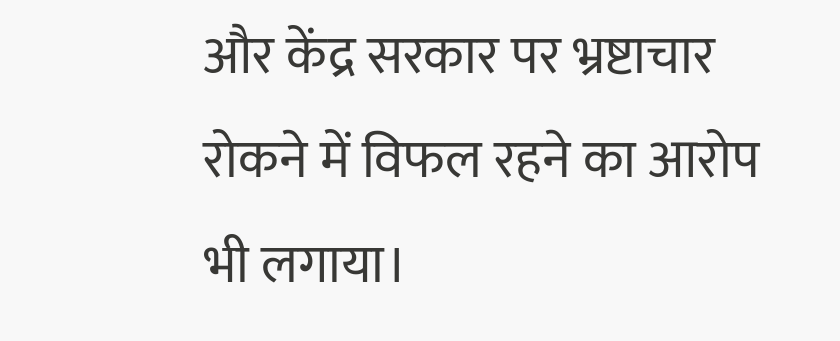और केंद्र सरकार पर भ्रष्टाचार रोकने में विफल रहने का आरोप भी लगाया।